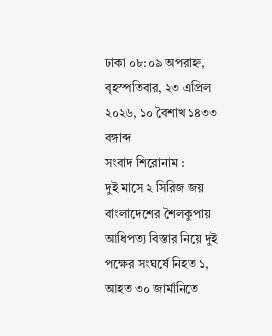ঢাকা ০৮:০৯ অপরাহ্ন, বৃহস্পতিবার, ২৩ এপ্রিল ২০২৬, ১০ বৈশাখ ১৪৩৩ বঙ্গাব্দ
সংবাদ শিরোনাম :
দুই মাসে ২ সিরিজ জয় বাংলাদেশের শৈলকুপায় আধিপত্য বিস্তার নিয়ে দুই পক্ষের সংঘর্ষে নিহত ১, আহত ৩০ জার্মানিতে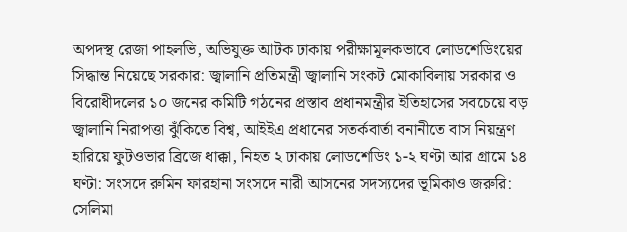অপদস্থ রেজা পাহলভি, অভিযুক্ত আটক ঢাকায় পরীক্ষামূলকভাবে লোডশেডিংয়ের সিদ্ধান্ত নিয়েছে সরকার: জ্বালানি প্রতিমন্ত্রী জ্বালানি সংকট মোকাবিলায় সরকার ও বিরোধীদলের ১০ জনের কমিটি গঠনের প্রস্তাব প্রধানমন্ত্রীর ইতিহাসের সবচেয়ে বড় জ্বালানি নিরাপত্তা ঝুঁকিতে বিশ্ব, আইইএ প্রধানের সতর্কবার্তা বনানীতে বাস নিয়ন্ত্রণ হারিয়ে ফুটওভার ব্রিজে ধাক্কা, নিহত ২ ঢাকায় লোডশেডিং ১-২ ঘণ্টা আর গ্রামে ১৪ ঘণ্টা: সংসদে রুমিন ফারহানা সংসদে নারী আসনের সদস্যদের ভূমিকাও জরুরি: সেলিমা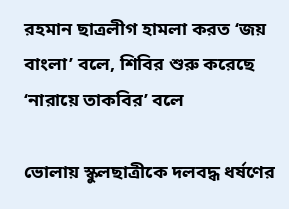রহমান ছাত্রলীগ হামলা করত ‘জয় বাংলা’ বলে, শিবির শুরু করেছে ‘নারায়ে তাকবির’ বলে

ভোলায় স্কুলছাত্রীকে দলবদ্ধ ধর্ষণের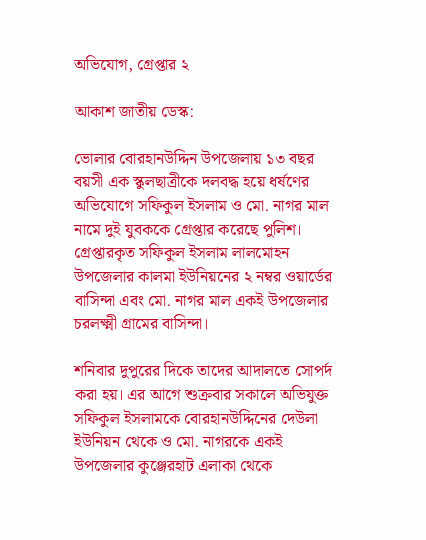অভিযোগ, গ্রেপ্তার ২

আকাশ জাতীয় ডেস্ক:

ভোলার বোরহানউদ্দিন উপজেলায় ১৩ বছর বয়সী এক স্কুলছাত্রীকে দলবদ্ধ হয়ে ধর্ষণের অভিযোগে সফিকুল ইসলাম ও মো. নাগর মাল নামে দুই যুবককে গ্রেপ্তার করেছে পুলিশ। গ্রেপ্তারকৃত সফিকুল ইসলাম লালমোহন উপজেলার কালমা ইউনিয়নের ২ নম্বর ওয়ার্ডের বাসিন্দা এবং মো. নাগর মাল একই উপজেলার চরলক্ষ্মী গ্রামের বাসিন্দা।

শনিবার দুপুরের দিকে তাদের আদালতে সোপর্দ করা হয়। এর আগে শুক্রবার সকালে অভিযুক্ত সফিকুল ইসলামকে বোরহানউদ্দিনের দেউলা ইউনিয়ন থেকে ও মো. নাগরকে একই উপজেলার কুঞ্জেরহাট এলাকা থেকে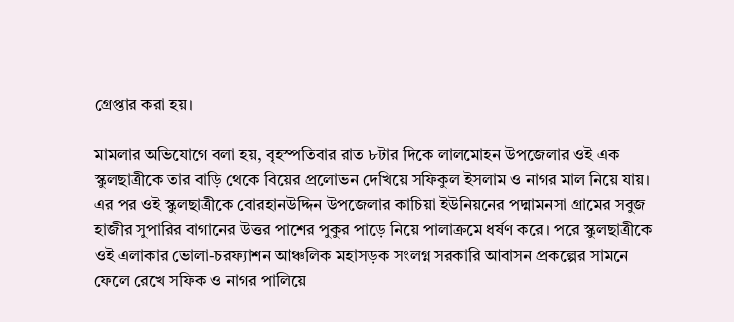গ্রেপ্তার করা হয়।

মামলার অভিযোগে বলা হয়, বৃহস্পতিবার রাত ৮টার দিকে লালমোহন উপজেলার ওই এক স্কুলছাত্রীকে তার বাড়ি থেকে বিয়ের প্রলোভন দেখিয়ে সফিকুল ইসলাম ও নাগর মাল নিয়ে যায়। এর পর ওই স্কুলছাত্রীকে বোরহানউদ্দিন উপজেলার কাচিয়া ইউনিয়নের পদ্মামনসা গ্রামের সবুজ হাজীর সুপারির বাগানের উত্তর পাশের পুকুর পাড়ে নিয়ে পালাক্রমে ধর্ষণ করে। পরে স্কুলছাত্রীকে ওই এলাকার ভোলা-চরফ্যাশন আঞ্চলিক মহাসড়ক সংলগ্ন সরকারি আবাসন প্রকল্পের সামনে ফেলে রেখে সফিক ও নাগর পালিয়ে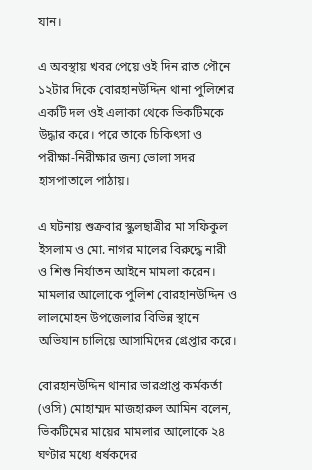যান।

এ অবস্থায় খবর পেয়ে ওই দিন রাত পৌনে ১২টার দিকে বোরহানউদ্দিন থানা পুলিশের একটি দল ওই এলাকা থেকে ভিকটিমকে উদ্ধার করে। পরে তাকে চিকিৎসা ও পরীক্ষা-নিরীক্ষার জন্য ভোলা সদর হাসপাতালে পাঠায়।

এ ঘটনায় শুক্রবার স্কুলছাত্রীর মা সফিকুল ইসলাম ও মো. নাগর মালের বিরুদ্ধে নারী ও শিশু নির্যাতন আইনে মামলা করেন। মামলার আলোকে পুলিশ বোরহানউদ্দিন ও লালমোহন উপজেলার বিভিন্ন স্থানে অভিযান চালিয়ে আসামিদের গ্রেপ্তার করে।

বোরহানউদ্দিন থানার ভারপ্রাপ্ত কর্মকর্তা (ওসি) মোহাম্মদ মাজহারুল আমিন বলেন, ভিকটিমের মায়ের মামলার আলোকে ২৪ ঘণ্টার মধ্যে ধর্ষকদের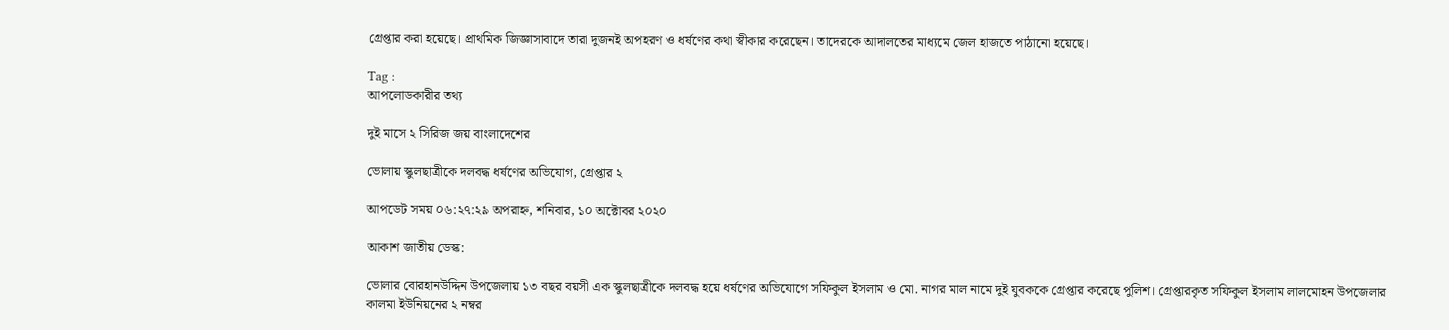গ্রেপ্তার করা হয়েছে। প্রাথমিক জিজ্ঞাসাবাদে তারা দুজনই অপহরণ ও ধর্ষণের কথা স্বীকার করেছেন। তাদেরকে আদালতের মাধ্যমে জেল হাজতে পাঠানো হয়েছে।

Tag :
আপলোডকারীর তথ্য

দুই মাসে ২ সিরিজ জয় বাংলাদেশের

ভোলায় স্কুলছাত্রীকে দলবদ্ধ ধর্ষণের অভিযোগ, গ্রেপ্তার ২

আপডেট সময় ০৬:২৭:২৯ অপরাহ্ন, শনিবার, ১০ অক্টোবর ২০২০

আকাশ জাতীয় ডেস্ক:

ভোলার বোরহানউদ্দিন উপজেলায় ১৩ বছর বয়সী এক স্কুলছাত্রীকে দলবদ্ধ হয়ে ধর্ষণের অভিযোগে সফিকুল ইসলাম ও মো. নাগর মাল নামে দুই যুবককে গ্রেপ্তার করেছে পুলিশ। গ্রেপ্তারকৃত সফিকুল ইসলাম লালমোহন উপজেলার কালমা ইউনিয়নের ২ নম্বর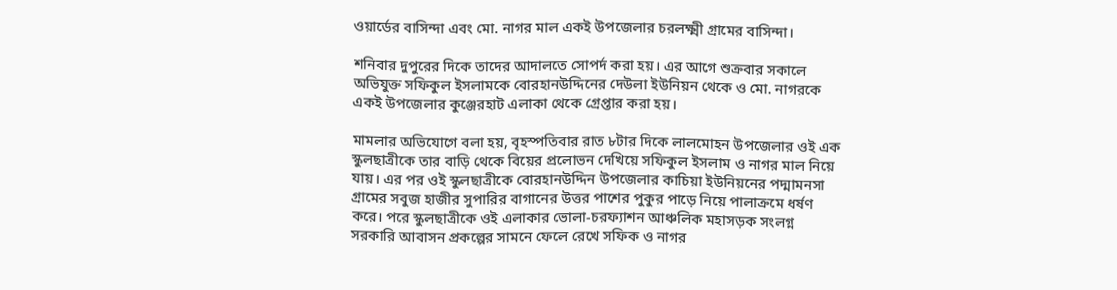ওয়ার্ডের বাসিন্দা এবং মো. নাগর মাল একই উপজেলার চরলক্ষ্মী গ্রামের বাসিন্দা।

শনিবার দুপুরের দিকে তাদের আদালতে সোপর্দ করা হয়। এর আগে শুক্রবার সকালে অভিযুক্ত সফিকুল ইসলামকে বোরহানউদ্দিনের দেউলা ইউনিয়ন থেকে ও মো. নাগরকে একই উপজেলার কুঞ্জেরহাট এলাকা থেকে গ্রেপ্তার করা হয়।

মামলার অভিযোগে বলা হয়, বৃহস্পতিবার রাত ৮টার দিকে লালমোহন উপজেলার ওই এক স্কুলছাত্রীকে তার বাড়ি থেকে বিয়ের প্রলোভন দেখিয়ে সফিকুল ইসলাম ও নাগর মাল নিয়ে যায়। এর পর ওই স্কুলছাত্রীকে বোরহানউদ্দিন উপজেলার কাচিয়া ইউনিয়নের পদ্মামনসা গ্রামের সবুজ হাজীর সুপারির বাগানের উত্তর পাশের পুকুর পাড়ে নিয়ে পালাক্রমে ধর্ষণ করে। পরে স্কুলছাত্রীকে ওই এলাকার ভোলা-চরফ্যাশন আঞ্চলিক মহাসড়ক সংলগ্ন সরকারি আবাসন প্রকল্পের সামনে ফেলে রেখে সফিক ও নাগর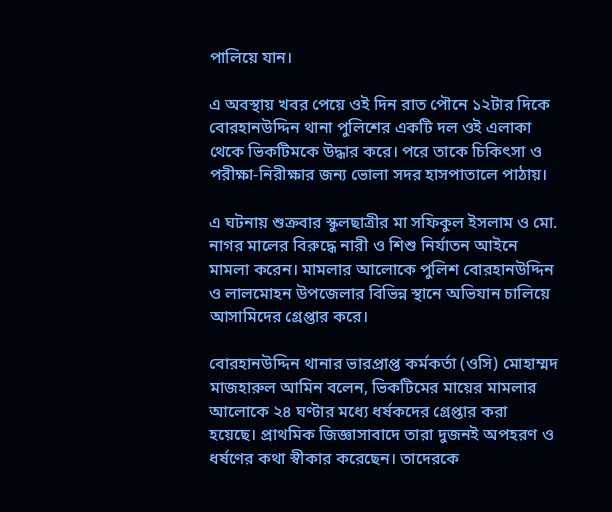পালিয়ে যান।

এ অবস্থায় খবর পেয়ে ওই দিন রাত পৌনে ১২টার দিকে বোরহানউদ্দিন থানা পুলিশের একটি দল ওই এলাকা থেকে ভিকটিমকে উদ্ধার করে। পরে তাকে চিকিৎসা ও পরীক্ষা-নিরীক্ষার জন্য ভোলা সদর হাসপাতালে পাঠায়।

এ ঘটনায় শুক্রবার স্কুলছাত্রীর মা সফিকুল ইসলাম ও মো. নাগর মালের বিরুদ্ধে নারী ও শিশু নির্যাতন আইনে মামলা করেন। মামলার আলোকে পুলিশ বোরহানউদ্দিন ও লালমোহন উপজেলার বিভিন্ন স্থানে অভিযান চালিয়ে আসামিদের গ্রেপ্তার করে।

বোরহানউদ্দিন থানার ভারপ্রাপ্ত কর্মকর্তা (ওসি) মোহাম্মদ মাজহারুল আমিন বলেন, ভিকটিমের মায়ের মামলার আলোকে ২৪ ঘণ্টার মধ্যে ধর্ষকদের গ্রেপ্তার করা হয়েছে। প্রাথমিক জিজ্ঞাসাবাদে তারা দুজনই অপহরণ ও ধর্ষণের কথা স্বীকার করেছেন। তাদেরকে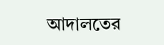আদালতের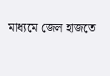মাধ্যমে জেল হাজতে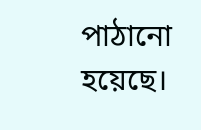পাঠানো হয়েছে।